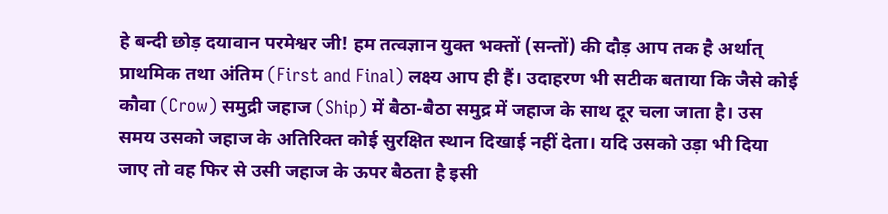हे बन्दी छोड़ दयावान परमेश्वर जी! हम तत्वज्ञान युक्त भक्तों (सन्तों) की दौड़ आप तक है अर्थात् प्राथमिक तथा अंतिम (First and Final) लक्ष्य आप ही हैं। उदाहरण भी सटीक बताया कि जैसे कोई कौवा (Crow) समुद्री जहाज (Ship) में बैठा-बैठा समुद्र में जहाज के साथ दूर चला जाता है। उस समय उसको जहाज के अतिरिक्त कोई सुरक्षित स्थान दिखाई नहीं देता। यदि उसको उड़ा भी दिया जाए तो वह फिर से उसी जहाज के ऊपर बैठता है इसी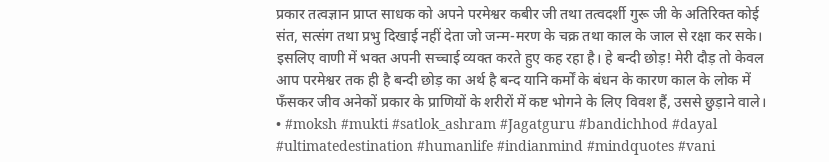प्रकार तत्वज्ञान प्राप्त साधक को अपने परमेश्वर कबीर जी तथा तत्वदर्शी गुरू जी के अतिरिक्त कोई संत, सत्संग तथा प्रभु दिखाई नहीं देता जो जन्म-मरण के चक्र तथा काल के जाल से रक्षा कर सके। इसलिए वाणी में भक्त अपनी सच्चाई व्यक्त करते हुए कह रहा है। हे बन्दी छोड़! मेरी दौड़ तो केवल आप परमेश्वर तक ही है बन्दी छोड़ का अर्थ है बन्द यानि कर्मों के बंधन के कारण काल के लोक में फँसकर जीव अनेकों प्रकार के प्राणियों के शरीरों में कष्ट भोगने के लिए विवश हैं, उससे छुड़ाने वाले। • #moksh #mukti #satlok_ashram #Jagatguru #bandichhod #dayal #ultimatedestination #humanlife #indianmind #mindquotes #vani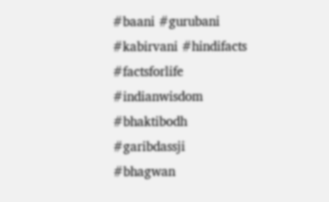#baani #gurubani #kabirvani #hindifacts #factsforlife #indianwisdom #bhaktibodh #garibdassji #bhagwan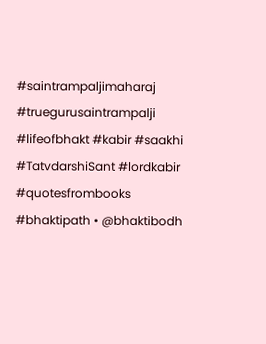#saintrampaljimaharaj #truegurusaintrampalji #lifeofbhakt #kabir #saakhi #TatvdarshiSant #lordkabir #quotesfrombooks #bhaktipath • @bhaktibodh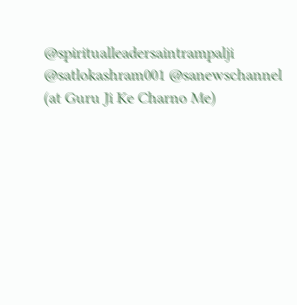@spiritualleadersaintrampalji @satlokashram001 @sanewschannel (at Guru Ji Ke Charno Me)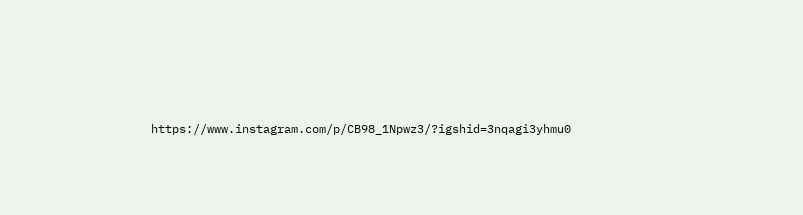https://www.instagram.com/p/CB98_1Npwz3/?igshid=3nqagi3yhmu0